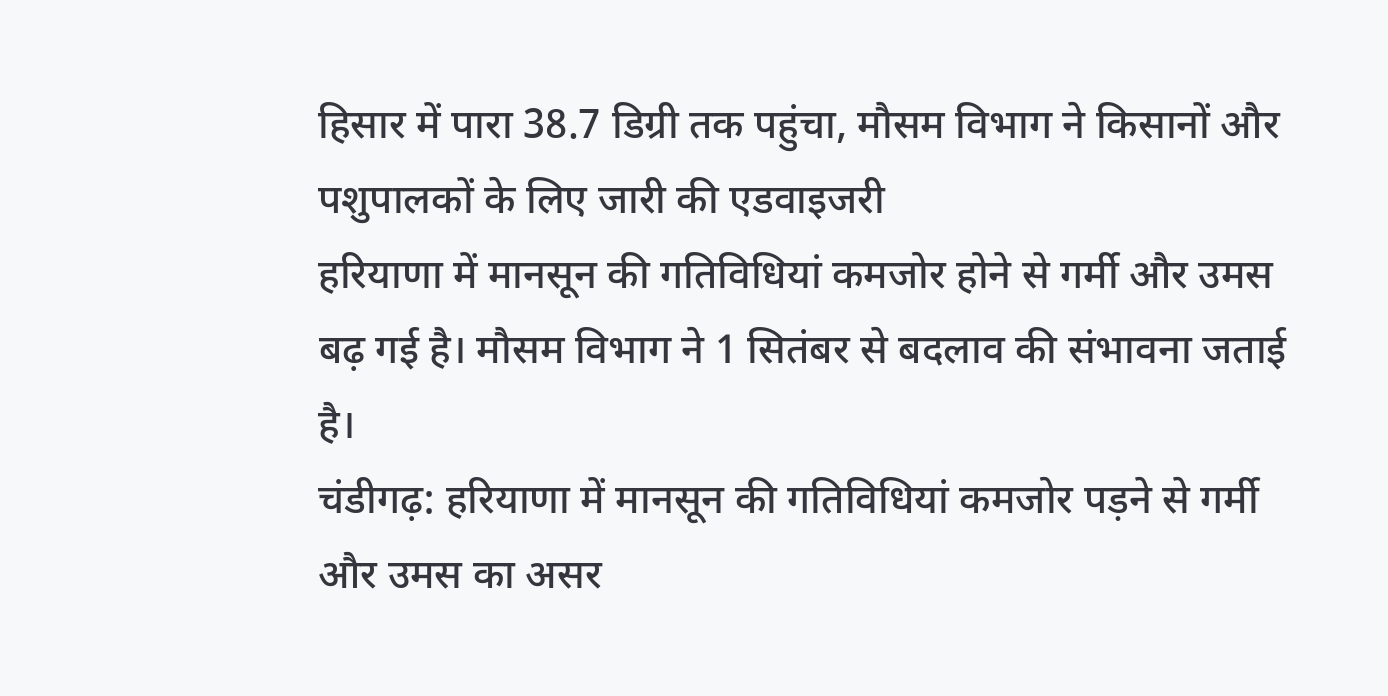हिसार में पारा 38.7 डिग्री तक पहुंचा, मौसम विभाग ने किसानों और पशुपालकों के लिए जारी की एडवाइजरी
हरियाणा में मानसून की गतिविधियां कमजोर होने से गर्मी और उमस बढ़ गई है। मौसम विभाग ने 1 सितंबर से बदलाव की संभावना जताई है।
चंडीगढ़: हरियाणा में मानसून की गतिविधियां कमजोर पड़ने से गर्मी और उमस का असर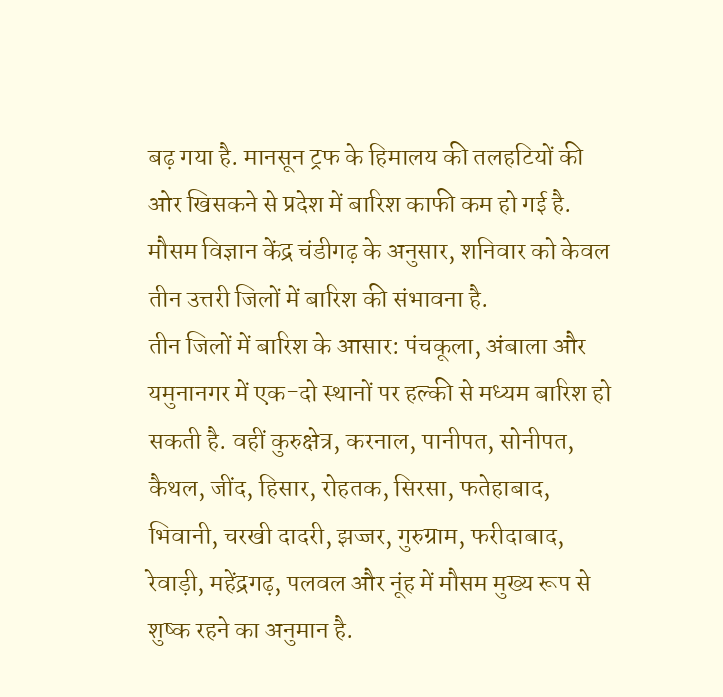बढ़ गया है. मानसून ट्रफ के हिमालय की तलहटियों की ओर खिसकने से प्रदेश में बारिश काफी कम हो गई है. मौसम विज्ञान केंद्र चंडीगढ़ के अनुसार, शनिवार को केवल तीन उत्तरी जिलों में बारिश की संभावना है.
तीन जिलों में बारिश के आसार: पंचकूला, अंबाला और यमुनानगर में एक-दो स्थानों पर हल्की से मध्यम बारिश हो सकती है. वहीं कुरुक्षेत्र, करनाल, पानीपत, सोनीपत, कैथल, जींद, हिसार, रोहतक, सिरसा, फतेहाबाद, भिवानी, चरखी दादरी, झज्जर, गुरुग्राम, फरीदाबाद, रेवाड़ी, महेंद्रगढ़, पलवल और नूंह में मौसम मुख्य रूप से शुष्क रहने का अनुमान है.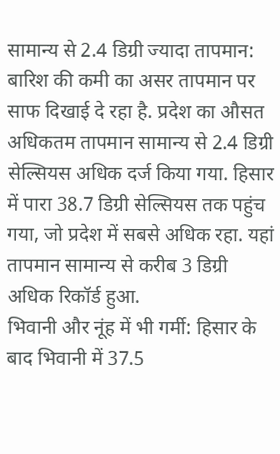सामान्य से 2.4 डिग्री ज्यादा तापमान: बारिश की कमी का असर तापमान पर साफ दिखाई दे रहा है. प्रदेश का औसत अधिकतम तापमान सामान्य से 2.4 डिग्री सेल्सियस अधिक दर्ज किया गया. हिसार में पारा 38.7 डिग्री सेल्सियस तक पहुंच गया, जो प्रदेश में सबसे अधिक रहा. यहां तापमान सामान्य से करीब 3 डिग्री अधिक रिकॉर्ड हुआ.
भिवानी और नूंह में भी गर्मी: हिसार के बाद भिवानी में 37.5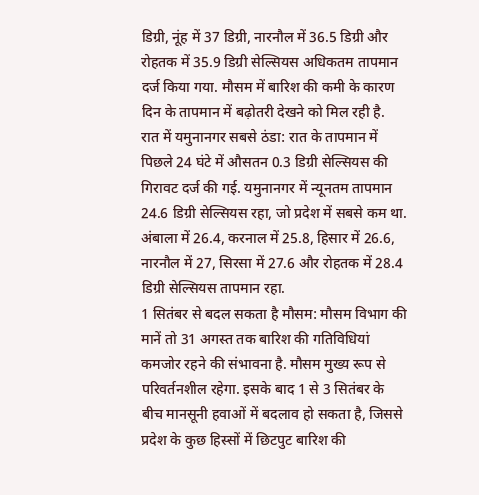डिग्री, नूंह में 37 डिग्री, नारनौल में 36.5 डिग्री और रोहतक में 35.9 डिग्री सेल्सियस अधिकतम तापमान दर्ज किया गया. मौसम में बारिश की कमी के कारण दिन के तापमान में बढ़ोतरी देखने को मिल रही है.
रात में यमुनानगर सबसे ठंडा: रात के तापमान में पिछले 24 घंटे में औसतन 0.3 डिग्री सेल्सियस की गिरावट दर्ज की गई. यमुनानगर में न्यूनतम तापमान 24.6 डिग्री सेल्सियस रहा, जो प्रदेश में सबसे कम था. अंबाला में 26.4, करनाल में 25.8, हिसार में 26.6, नारनौल में 27, सिरसा में 27.6 और रोहतक में 28.4 डिग्री सेल्सियस तापमान रहा.
1 सितंबर से बदल सकता है मौसम: मौसम विभाग की मानें तो 31 अगस्त तक बारिश की गतिविधियां कमजोर रहने की संभावना है. मौसम मुख्य रूप से परिवर्तनशील रहेगा. इसके बाद 1 से 3 सितंबर के बीच मानसूनी हवाओं में बदलाव हो सकता है, जिससे प्रदेश के कुछ हिस्सों में छिटपुट बारिश की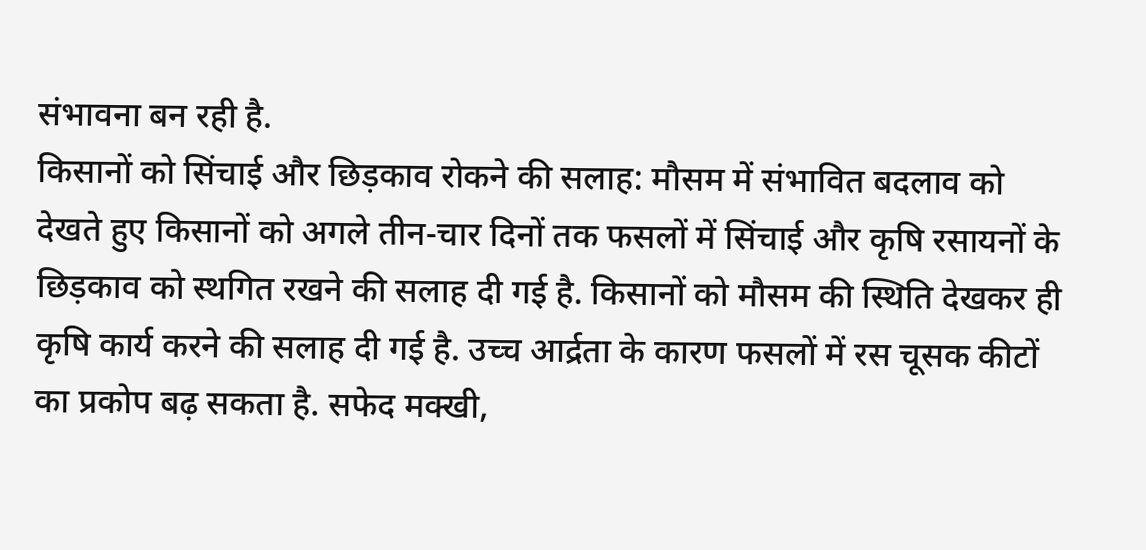संभावना बन रही है.
किसानों को सिंचाई और छिड़काव रोकने की सलाह: मौसम में संभावित बदलाव को देखते हुए किसानों को अगले तीन-चार दिनों तक फसलों में सिंचाई और कृषि रसायनों के छिड़काव को स्थगित रखने की सलाह दी गई है. किसानों को मौसम की स्थिति देखकर ही कृषि कार्य करने की सलाह दी गई है. उच्च आर्द्रता के कारण फसलों में रस चूसक कीटों का प्रकोप बढ़ सकता है. सफेद मक्खी,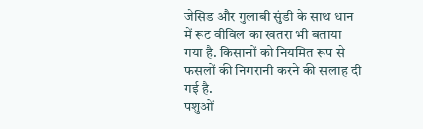जेसिड और गुलाबी सुंडी के साथ धान में रूट वीविल का खतरा भी बताया गया है. किसानों को नियमित रूप से फसलों की निगरानी करने की सलाह दी गई है.
पशुओं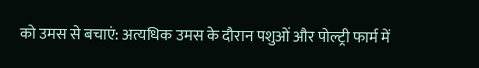को उमस से बचाएं: अत्यधिक उमस के दौरान पशुओं और पोल्ट्री फार्म में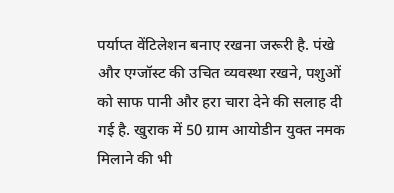पर्याप्त वेंटिलेशन बनाए रखना जरूरी है. पंखे और एग्जॉस्ट की उचित व्यवस्था रखने, पशुओं को साफ पानी और हरा चारा देने की सलाह दी गई है. खुराक में 50 ग्राम आयोडीन युक्त नमक मिलाने की भी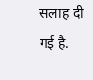सलाह दी गई है.